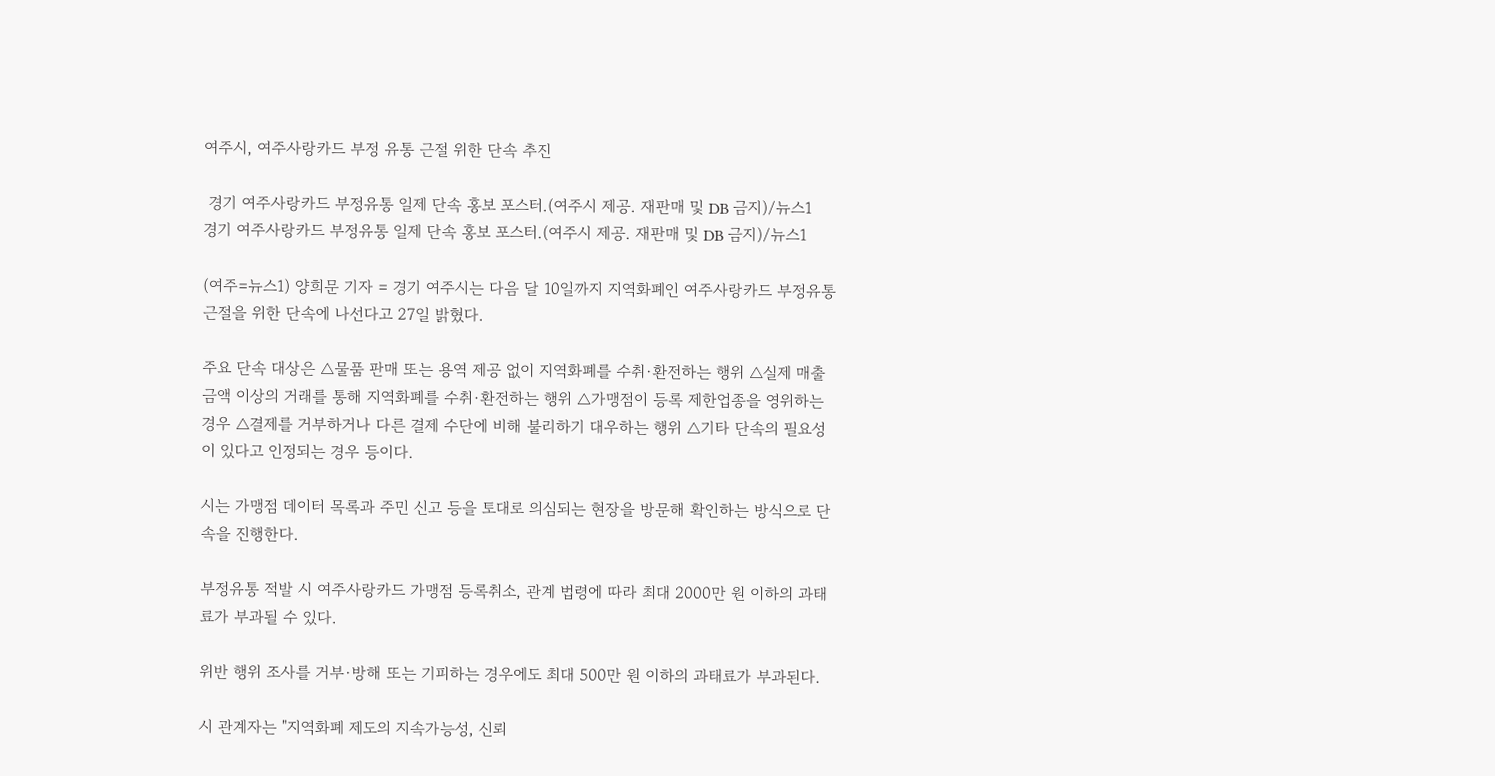여주시, 여주사랑카드 부정 유통 근절 위한 단속 추진

 경기 여주사랑카드 부정유통 일제 단속 홍보 포스터.(여주시 제공. 재판매 및 DB 금지)/뉴스1
경기 여주사랑카드 부정유통 일제 단속 홍보 포스터.(여주시 제공. 재판매 및 DB 금지)/뉴스1

(여주=뉴스1) 양희문 기자 = 경기 여주시는 다음 달 10일까지 지역화폐인 여주사랑카드 부정유통 근절을 위한 단속에 나선다고 27일 밝혔다.

주요 단속 대상은 △물품 판매 또는 용역 제공 없이 지역화폐를 수취·환전하는 행위 △실제 매출금액 이상의 거래를 통해 지역화폐를 수취·환전하는 행위 △가맹점이 등록 제한업종을 영위하는 경우 △결제를 거부하거나 다른 결제 수단에 비해 불리하기 대우하는 행위 △기타 단속의 필요성이 있다고 인정되는 경우 등이다.

시는 가맹점 데이터 목록과 주민 신고 등을 토대로 의심되는 현장을 방문해 확인하는 방식으로 단속을 진행한다.

부정유통 적발 시 여주사랑카드 가맹점 등록취소, 관계 법령에 따라 최대 2000만 원 이하의 과태료가 부과될 수 있다.

위반 행위 조사를 거부·방해 또는 기피하는 경우에도 최대 500만 원 이하의 과태료가 부과된다.

시 관계자는 "지역화폐 제도의 지속가능성, 신뢰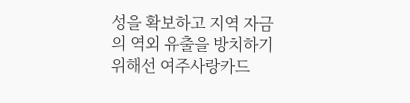성을 확보하고 지역 자금의 역외 유출을 방치하기 위해선 여주사랑카드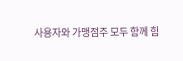사용자와 가맹점주 모두 함께 힘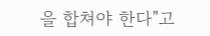을 합쳐야 한다"고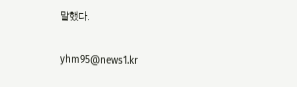말했다.

yhm95@news1.kr